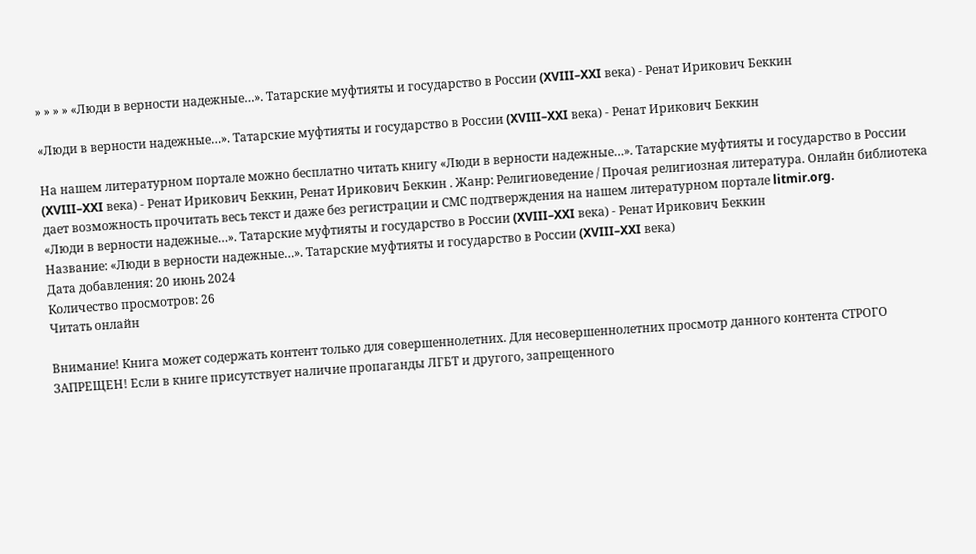» » » » «Люди в верности надежные…». Татарские муфтияты и государство в России (XVIII–XXI века) - Ренат Ирикович Беккин

«Люди в верности надежные…». Татарские муфтияты и государство в России (XVIII–XXI века) - Ренат Ирикович Беккин

На нашем литературном портале можно бесплатно читать книгу «Люди в верности надежные…». Татарские муфтияты и государство в России (XVIII–XXI века) - Ренат Ирикович Беккин, Ренат Ирикович Беккин . Жанр: Религиоведение / Прочая религиозная литература. Онлайн библиотека дает возможность прочитать весь текст и даже без регистрации и СМС подтверждения на нашем литературном портале litmir.org.
«Люди в верности надежные…». Татарские муфтияты и государство в России (XVIII–XXI века) - Ренат Ирикович Беккин
Название: «Люди в верности надежные…». Татарские муфтияты и государство в России (XVIII–XXI века)
Дата добавления: 20 июнь 2024
Количество просмотров: 26
Читать онлайн

Внимание! Книга может содержать контент только для совершеннолетних. Для несовершеннолетних просмотр данного контента СТРОГО ЗАПРЕЩЕН! Если в книге присутствует наличие пропаганды ЛГБТ и другого, запрещенного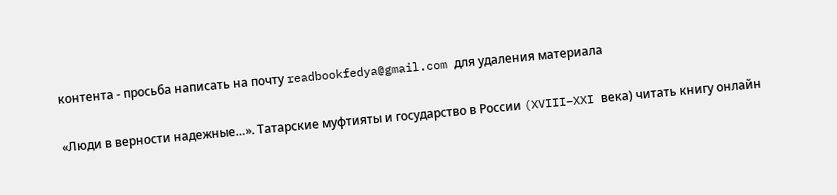контента - просьба написать на почту readbookfedya@gmail.com для удаления материала

«Люди в верности надежные…». Татарские муфтияты и государство в России (XVIII–XXI века) читать книгу онлайн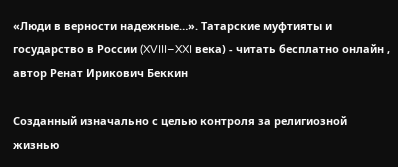«Люди в верности надежные…». Татарские муфтияты и государство в России (XVIII–XXI века) - читать бесплатно онлайн , автор Ренат Ирикович Беккин

Созданный изначально с целью контроля за религиозной жизнью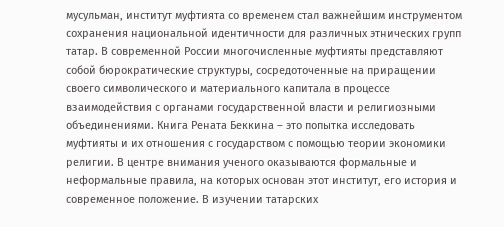мусульман, институт муфтията со временем стал важнейшим инструментом сохранения национальной идентичности для различных этнических групп татар. В современной России многочисленные муфтияты представляют собой бюрократические структуры, сосредоточенные на приращении своего символического и материального капитала в процессе взаимодействия с органами государственной власти и религиозными объединениями. Книга Рената Беккина – это попытка исследовать муфтияты и их отношения с государством с помощью теории экономики религии. В центре внимания ученого оказываются формальные и неформальные правила, на которых основан этот институт, его история и современное положение. В изучении татарских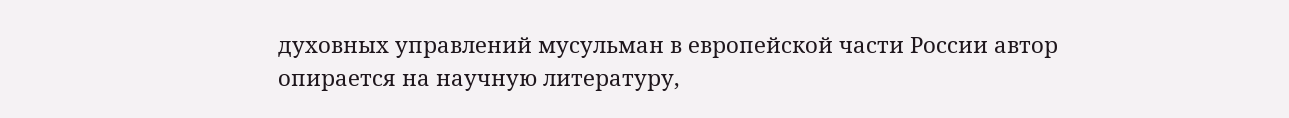духовных управлений мусульман в европейской части России автор опирается на научную литературу,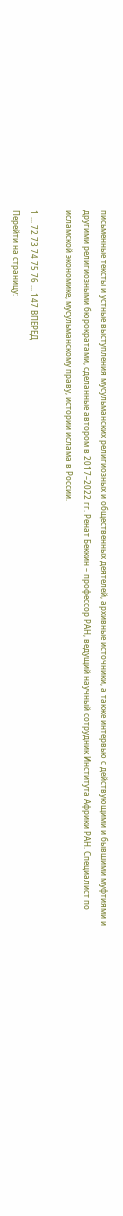письменные тексты и устные выступления мусульманских религиозных и общественных деятелей, архивные источники, а также интервью с действующими и бывшими муфтиями и другими религиозными бюрократами, сделанные автором в 2017–2022 гг. Ренат Беккин – профессор РАН, ведущий научный сотрудник Института Африки РАН. Специалист по исламской экономике, мусульманскому праву, истории ислама в России.

1 ... 72 73 74 75 76 ... 147 ВПЕРЕД
Перейти на страницу: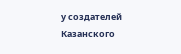у создателей Казанского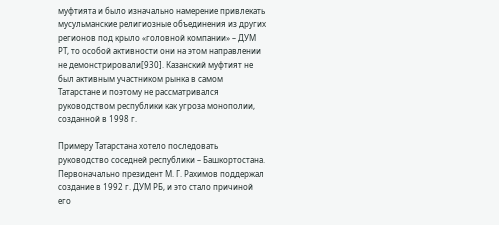муфтията и было изначально намерение привлекать мусульманские религиозные объединения из других регионов под крыло «головной компании» – ДУМ РТ, то особой активности они на этом направлении не демонстрировали[930]. Казанский муфтият не был активным участником рынка в самом Татарстане и поэтому не рассматривался руководством республики как угроза монополии, созданной в 1998 г.

Примеру Татарстана хотело последовать руководство соседней республики – Башкортостана. Первоначально президент М. Г. Рахимов поддержал создание в 1992 г. ДУМ РБ, и это стало причиной его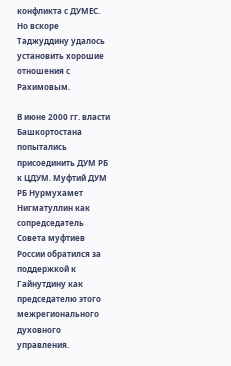конфликта с ДУМЕС. Но вскоре Таджуддину удалось установить хорошие отношения с Рахимовым.

В июне 2000 гг. власти Башкортостана попытались присоединить ДУМ РБ к ЦДУМ. Муфтий ДУМ РБ Нурмухамет Нигматуллин как сопредседатель Совета муфтиев России обратился за поддержкой к Гайнутдину как председателю этого межрегионального духовного управления.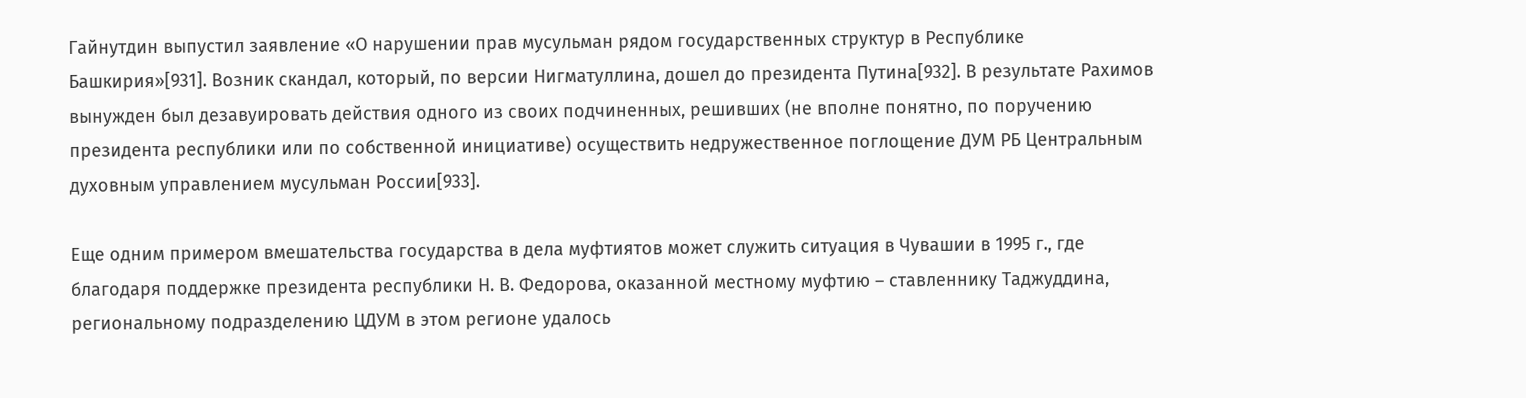Гайнутдин выпустил заявление «О нарушении прав мусульман рядом государственных структур в Республике Башкирия»[931]. Возник скандал, который, по версии Нигматуллина, дошел до президента Путина[932]. В результате Рахимов вынужден был дезавуировать действия одного из своих подчиненных, решивших (не вполне понятно, по поручению президента республики или по собственной инициативе) осуществить недружественное поглощение ДУМ РБ Центральным духовным управлением мусульман России[933].

Еще одним примером вмешательства государства в дела муфтиятов может служить ситуация в Чувашии в 1995 г., где благодаря поддержке президента республики Н. В. Федорова, оказанной местному муфтию – ставленнику Таджуддина, региональному подразделению ЦДУМ в этом регионе удалось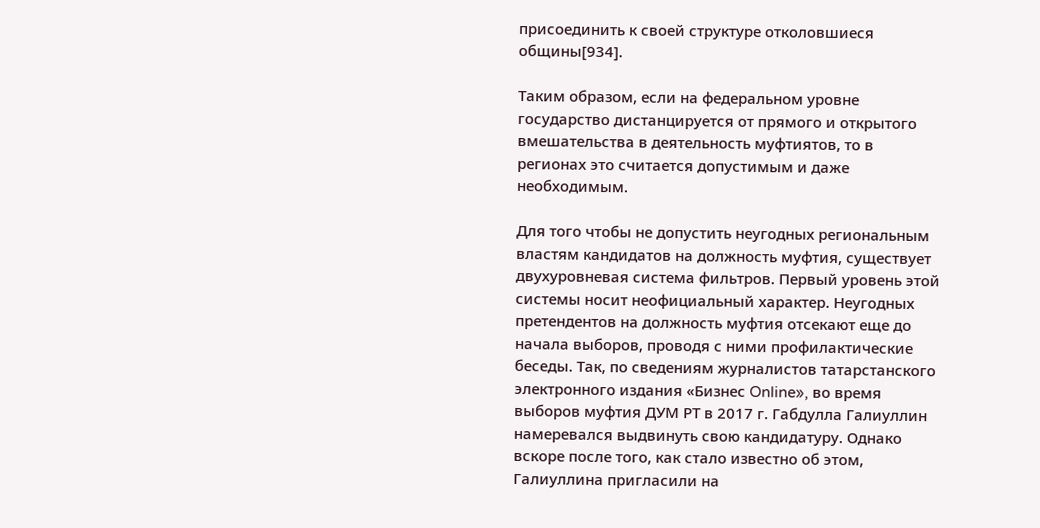присоединить к своей структуре отколовшиеся общины[934].

Таким образом, если на федеральном уровне государство дистанцируется от прямого и открытого вмешательства в деятельность муфтиятов, то в регионах это считается допустимым и даже необходимым.

Для того чтобы не допустить неугодных региональным властям кандидатов на должность муфтия, существует двухуровневая система фильтров. Первый уровень этой системы носит неофициальный характер. Неугодных претендентов на должность муфтия отсекают еще до начала выборов, проводя с ними профилактические беседы. Так, по сведениям журналистов татарстанского электронного издания «Бизнес Online», во время выборов муфтия ДУМ РТ в 2017 г. Габдулла Галиуллин намеревался выдвинуть свою кандидатуру. Однако вскоре после того, как стало известно об этом, Галиуллина пригласили на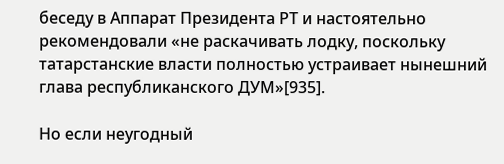беседу в Аппарат Президента РТ и настоятельно рекомендовали «не раскачивать лодку, поскольку татарстанские власти полностью устраивает нынешний глава республиканского ДУМ»[935].

Но если неугодный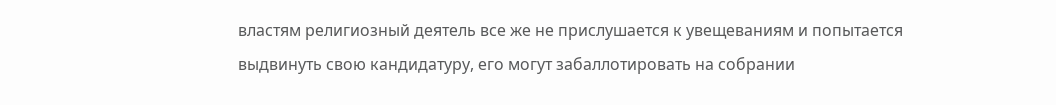властям религиозный деятель все же не прислушается к увещеваниям и попытается выдвинуть свою кандидатуру, его могут забаллотировать на собрании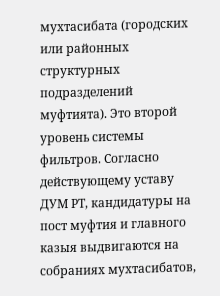мухтасибата (городских или районных структурных подразделений муфтията). Это второй уровень системы фильтров. Согласно действующему уставу ДУМ РТ, кандидатуры на пост муфтия и главного казыя выдвигаются на собраниях мухтасибатов,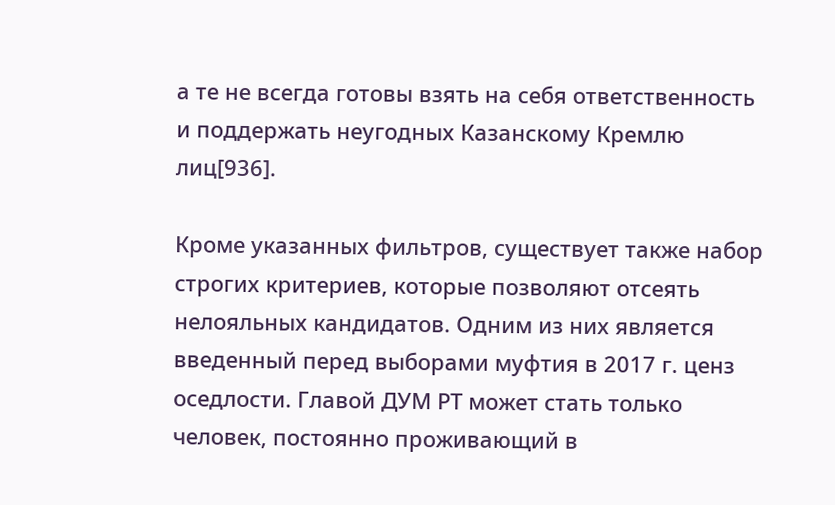а те не всегда готовы взять на себя ответственность и поддержать неугодных Казанскому Кремлю лиц[936].

Кроме указанных фильтров, существует также набор строгих критериев, которые позволяют отсеять нелояльных кандидатов. Одним из них является введенный перед выборами муфтия в 2017 г. ценз оседлости. Главой ДУМ РТ может стать только человек, постоянно проживающий в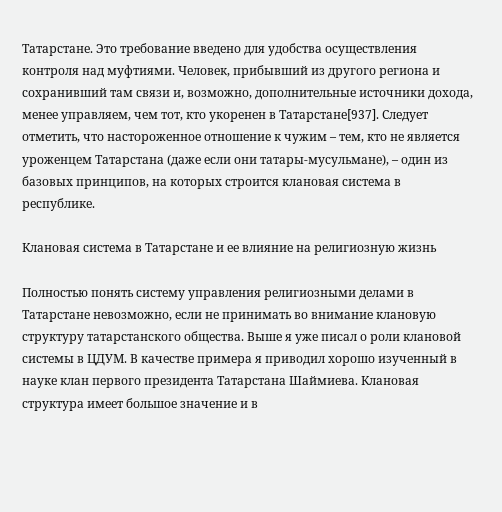Татарстане. Это требование введено для удобства осуществления контроля над муфтиями. Человек, прибывший из другого региона и сохранивший там связи и, возможно, дополнительные источники дохода, менее управляем, чем тот, кто укоренен в Татарстане[937]. Следует отметить, что настороженное отношение к чужим – тем, кто не является уроженцем Татарстана (даже если они татары-мусульмане), – один из базовых принципов, на которых строится клановая система в республике.

Клановая система в Татарстане и ее влияние на религиозную жизнь

Полностью понять систему управления религиозными делами в Татарстане невозможно, если не принимать во внимание клановую структуру татарстанского общества. Выше я уже писал о роли клановой системы в ЦДУМ. В качестве примера я приводил хорошо изученный в науке клан первого президента Татарстана Шаймиева. Клановая структура имеет большое значение и в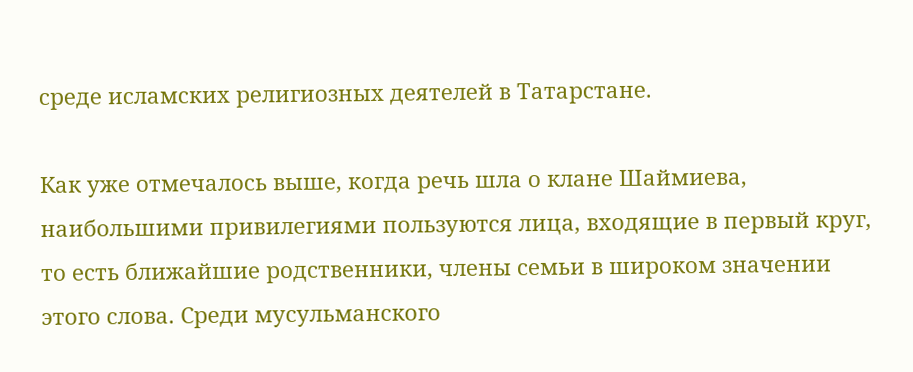среде исламских религиозных деятелей в Татарстане.

Как уже отмечалось выше, когда речь шла о клане Шаймиева, наибольшими привилегиями пользуются лица, входящие в первый круг, то есть ближайшие родственники, члены семьи в широком значении этого слова. Среди мусульманского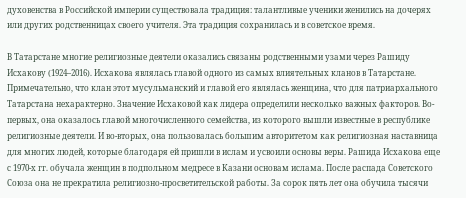духовенства в Российской империи существовала традиция: талантливые ученики женились на дочерях или других родственницах своего учителя. Эта традиция сохранилась и в советское время.

В Татарстане многие религиозные деятели оказались связаны родственными узами через Рашиду Исхакову (1924–2016). Исхакова являлась главой одного из самых влиятельных кланов в Татарстане. Примечательно, что клан этот мусульманский и главой его являлась женщина, что для патриархального Татарстана нехарактерно. Значение Исхаковой как лидера определили несколько важных факторов. Во-первых, она оказалось главой многочисленного семейства, из которого вышли известные в республике религиозные деятели. И во-вторых, она пользовалась большим авторитетом как религиозная наставница для многих людей, которые благодаря ей пришли в ислам и усвоили основы веры. Рашида Исхакова еще с 1970‐х гг. обучала женщин в подпольном медресе в Казани основам ислама. После распада Советского Союза она не прекратила религиозно-просветительской работы. За сорок пять лет она обучила тысячи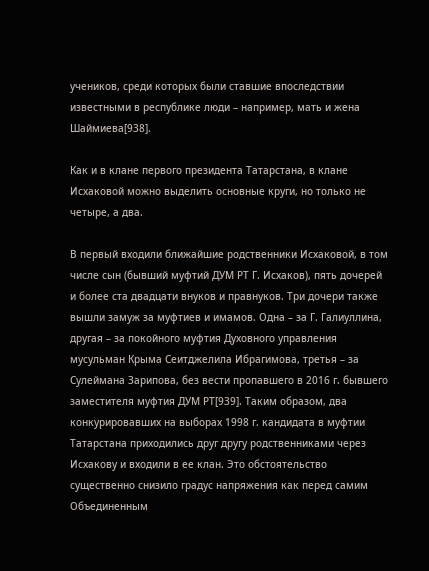учеников, среди которых были ставшие впоследствии известными в республике люди – например, мать и жена Шаймиева[938].

Как и в клане первого президента Татарстана, в клане Исхаковой можно выделить основные круги, но только не четыре, а два.

В первый входили ближайшие родственники Исхаковой, в том числе сын (бывший муфтий ДУМ РТ Г. Исхаков), пять дочерей и более ста двадцати внуков и правнуков. Три дочери также вышли замуж за муфтиев и имамов. Одна – за Г. Галиуллина, другая – за покойного муфтия Духовного управления мусульман Крыма Сеитджелила Ибрагимова, третья – за Сулеймана Зарипова, без вести пропавшего в 2016 г. бывшего заместителя муфтия ДУМ РТ[939]. Таким образом, два конкурировавших на выборах 1998 г. кандидата в муфтии Татарстана приходились друг другу родственниками через Исхакову и входили в ее клан. Это обстоятельство существенно снизило градус напряжения как перед самим Объединенным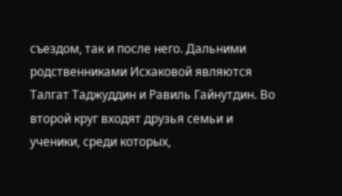съездом, так и после него. Дальними родственниками Исхаковой являются Талгат Таджуддин и Равиль Гайнутдин. Во второй круг входят друзья семьи и ученики, среди которых,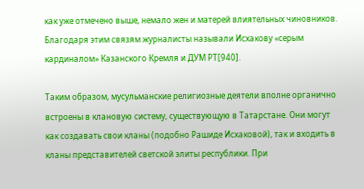как уже отмечено выше, немало жен и матерей влиятельных чиновников. Благодаря этим связям журналисты называли Исхакову «серым кардиналом» Казанского Кремля и ДУМ РТ[940].

Таким образом, мусульманские религиозные деятели вполне органично встроены в клановую систему, существующую в Татарстане. Они могут как создавать свои кланы (подобно Рашиде Исхаковой), так и входить в кланы представителей светской элиты республики. При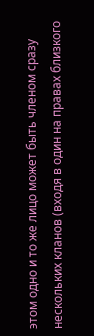этом одно и то же лицо может быть членом сразу нескольких кланов (входя в один на правах близкого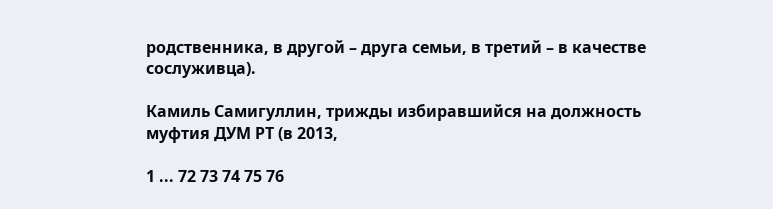родственника, в другой – друга семьи, в третий – в качестве сослуживца).

Камиль Самигуллин, трижды избиравшийся на должность муфтия ДУМ РТ (в 2013,

1 ... 72 73 74 75 76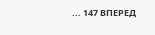... 147 ВПЕРЕД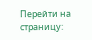Перейти на страницу: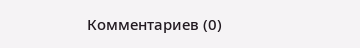Комментариев (0)